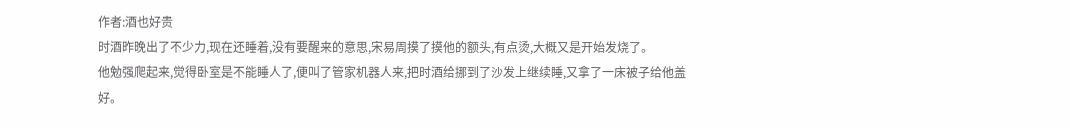作者:酒也好贵
时酒昨晚出了不少力,现在还睡着,没有要醒来的意思,宋易周摸了摸他的额头,有点烫,大概又是开始发烧了。
他勉强爬起来,觉得卧室是不能睡人了,便叫了管家机器人来,把时酒给挪到了沙发上继续睡,又拿了一床被子给他盖好。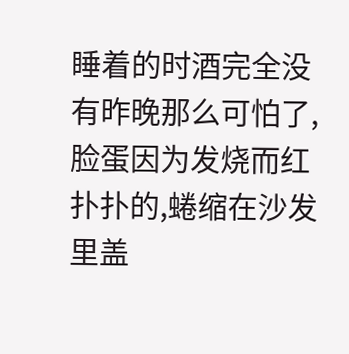睡着的时酒完全没有昨晚那么可怕了,脸蛋因为发烧而红扑扑的,蜷缩在沙发里盖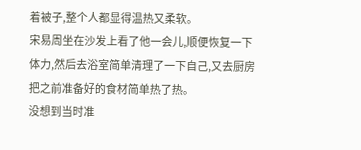着被子,整个人都显得温热又柔软。
宋易周坐在沙发上看了他一会儿,顺便恢复一下体力,然后去浴室简单清理了一下自己,又去厨房把之前准备好的食材简单热了热。
没想到当时准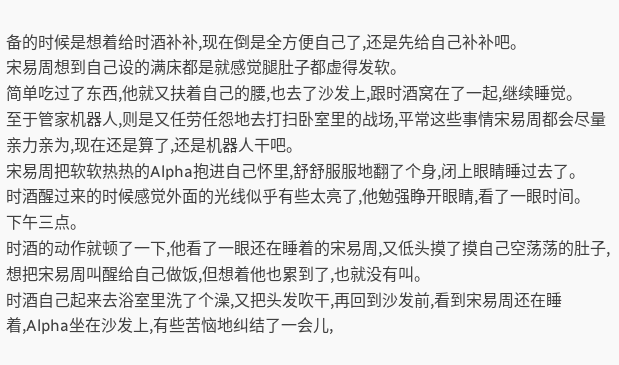备的时候是想着给时酒补补,现在倒是全方便自己了,还是先给自己补补吧。
宋易周想到自己设的满床都是就感觉腿肚子都虚得发软。
简单吃过了东西,他就又扶着自己的腰,也去了沙发上,跟时酒窝在了一起,继续睡觉。
至于管家机器人,则是又任劳任怨地去打扫卧室里的战场,平常这些事情宋易周都会尽量亲力亲为,现在还是算了,还是机器人干吧。
宋易周把软软热热的Alpha抱进自己怀里,舒舒服服地翻了个身,闭上眼睛睡过去了。
时酒醒过来的时候感觉外面的光线似乎有些太亮了,他勉强睁开眼睛,看了一眼时间。
下午三点。
时酒的动作就顿了一下,他看了一眼还在睡着的宋易周,又低头摸了摸自己空荡荡的肚子,想把宋易周叫醒给自己做饭,但想着他也累到了,也就没有叫。
时酒自己起来去浴室里洗了个澡,又把头发吹干,再回到沙发前,看到宋易周还在睡着,Alpha坐在沙发上,有些苦恼地纠结了一会儿,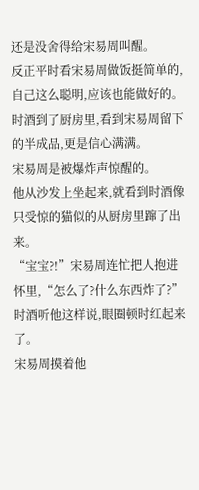还是没舍得给宋易周叫醒。
反正平时看宋易周做饭挺简单的,自己这么聪明,应该也能做好的。
时酒到了厨房里,看到宋易周留下的半成品,更是信心满满。
宋易周是被爆炸声惊醒的。
他从沙发上坐起来,就看到时酒像只受惊的猫似的从厨房里蹿了出来。
“宝宝?!”宋易周连忙把人抱进怀里,“怎么了?什么东西炸了?”
时酒听他这样说,眼圈顿时红起来了。
宋易周摸着他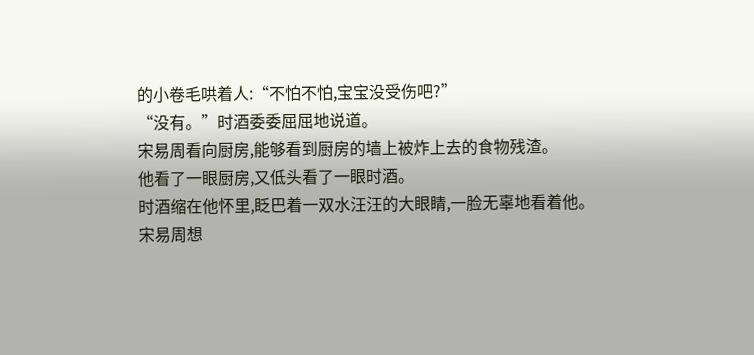的小卷毛哄着人:“不怕不怕,宝宝没受伤吧?”
“没有。”时酒委委屈屈地说道。
宋易周看向厨房,能够看到厨房的墙上被炸上去的食物残渣。
他看了一眼厨房,又低头看了一眼时酒。
时酒缩在他怀里,眨巴着一双水汪汪的大眼睛,一脸无辜地看着他。
宋易周想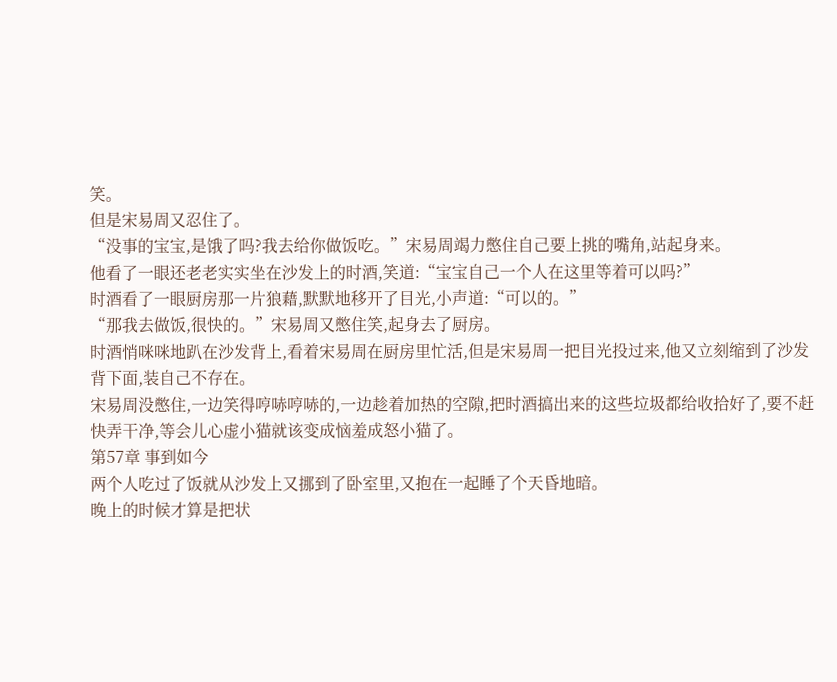笑。
但是宋易周又忍住了。
“没事的宝宝,是饿了吗?我去给你做饭吃。”宋易周竭力憋住自己要上挑的嘴角,站起身来。
他看了一眼还老老实实坐在沙发上的时酒,笑道:“宝宝自己一个人在这里等着可以吗?”
时酒看了一眼厨房那一片狼藉,默默地移开了目光,小声道:“可以的。”
“那我去做饭,很快的。”宋易周又憋住笑,起身去了厨房。
时酒悄咪咪地趴在沙发背上,看着宋易周在厨房里忙活,但是宋易周一把目光投过来,他又立刻缩到了沙发背下面,装自己不存在。
宋易周没憋住,一边笑得哼哧哼哧的,一边趁着加热的空隙,把时酒搞出来的这些垃圾都给收拾好了,要不赶快弄干净,等会儿心虚小猫就该变成恼羞成怒小猫了。
第57章 事到如今
两个人吃过了饭就从沙发上又挪到了卧室里,又抱在一起睡了个天昏地暗。
晚上的时候才算是把状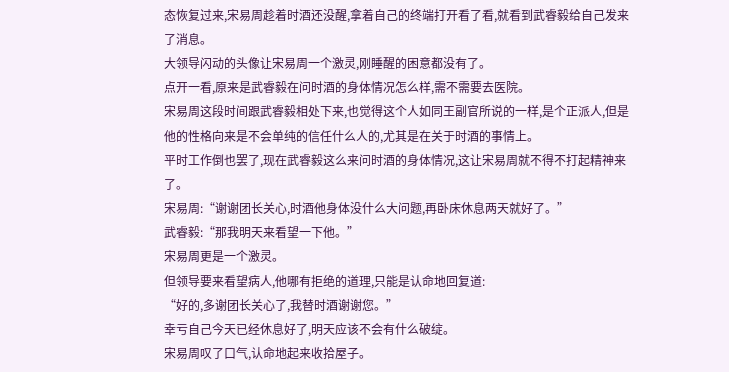态恢复过来,宋易周趁着时酒还没醒,拿着自己的终端打开看了看,就看到武睿毅给自己发来了消息。
大领导闪动的头像让宋易周一个激灵,刚睡醒的困意都没有了。
点开一看,原来是武睿毅在问时酒的身体情况怎么样,需不需要去医院。
宋易周这段时间跟武睿毅相处下来,也觉得这个人如同王副官所说的一样,是个正派人,但是他的性格向来是不会单纯的信任什么人的,尤其是在关于时酒的事情上。
平时工作倒也罢了,现在武睿毅这么来问时酒的身体情况,这让宋易周就不得不打起精神来了。
宋易周:“谢谢团长关心,时酒他身体没什么大问题,再卧床休息两天就好了。”
武睿毅:“那我明天来看望一下他。”
宋易周更是一个激灵。
但领导要来看望病人,他哪有拒绝的道理,只能是认命地回复道:
“好的,多谢团长关心了,我替时酒谢谢您。”
幸亏自己今天已经休息好了,明天应该不会有什么破绽。
宋易周叹了口气,认命地起来收拾屋子。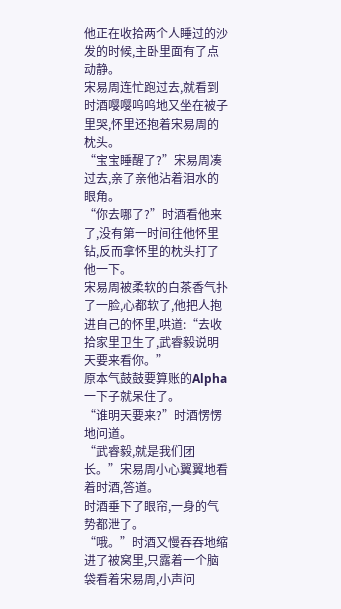他正在收拾两个人睡过的沙发的时候,主卧里面有了点动静。
宋易周连忙跑过去,就看到时酒嘤嘤呜呜地又坐在被子里哭,怀里还抱着宋易周的枕头。
“宝宝睡醒了?”宋易周凑过去,亲了亲他沾着泪水的眼角。
“你去哪了?”时酒看他来了,没有第一时间往他怀里钻,反而拿怀里的枕头打了他一下。
宋易周被柔软的白茶香气扑了一脸,心都软了,他把人抱进自己的怀里,哄道:“去收拾家里卫生了,武睿毅说明天要来看你。”
原本气鼓鼓要算账的Alpha一下子就呆住了。
“谁明天要来?”时酒愣愣地问道。
“武睿毅,就是我们团长。”宋易周小心翼翼地看着时酒,答道。
时酒垂下了眼帘,一身的气势都泄了。
“哦。”时酒又慢吞吞地缩进了被窝里,只露着一个脑袋看着宋易周,小声问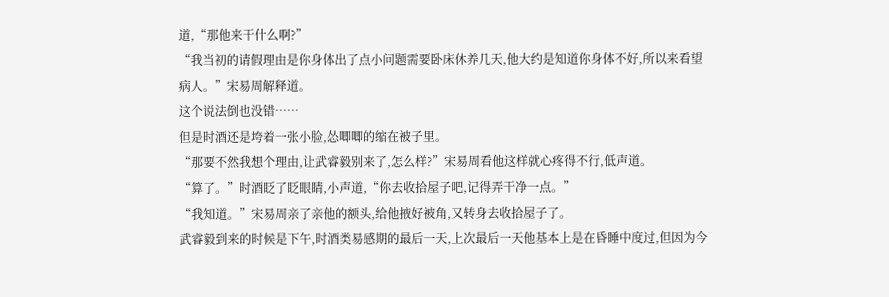道,“那他来干什么啊?”
“我当初的请假理由是你身体出了点小问题需要卧床休养几天,他大约是知道你身体不好,所以来看望病人。”宋易周解释道。
这个说法倒也没错……
但是时酒还是垮着一张小脸,怂唧唧的缩在被子里。
“那要不然我想个理由,让武睿毅别来了,怎么样?”宋易周看他这样就心疼得不行,低声道。
“算了。”时酒眨了眨眼睛,小声道,“你去收拾屋子吧,记得弄干净一点。”
“我知道。”宋易周亲了亲他的额头,给他掖好被角,又转身去收拾屋子了。
武睿毅到来的时候是下午,时酒类易感期的最后一天,上次最后一天他基本上是在昏睡中度过,但因为今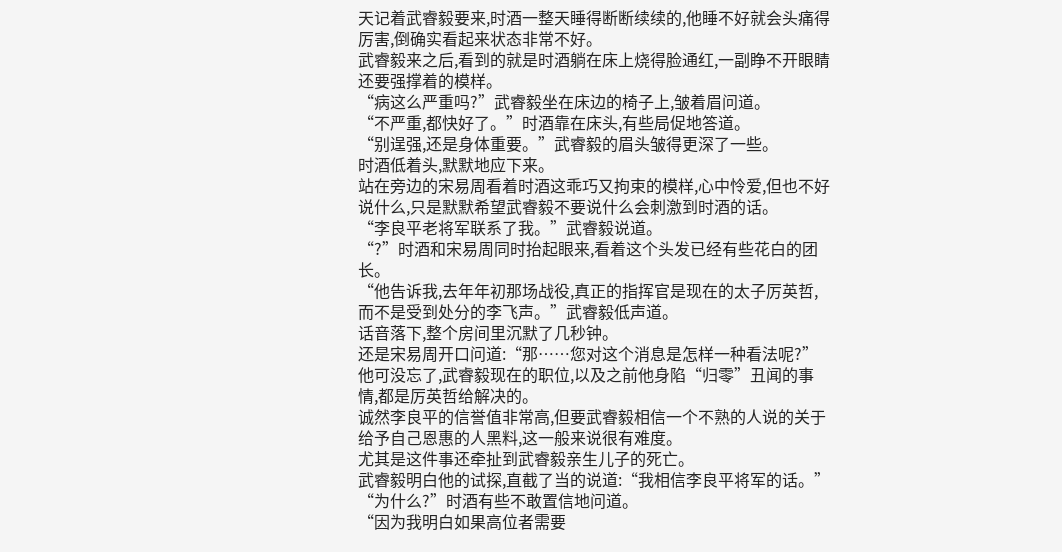天记着武睿毅要来,时酒一整天睡得断断续续的,他睡不好就会头痛得厉害,倒确实看起来状态非常不好。
武睿毅来之后,看到的就是时酒躺在床上烧得脸通红,一副睁不开眼睛还要强撑着的模样。
“病这么严重吗?”武睿毅坐在床边的椅子上,皱着眉问道。
“不严重,都快好了。”时酒靠在床头,有些局促地答道。
“别逞强,还是身体重要。”武睿毅的眉头皱得更深了一些。
时酒低着头,默默地应下来。
站在旁边的宋易周看着时酒这乖巧又拘束的模样,心中怜爱,但也不好说什么,只是默默希望武睿毅不要说什么会刺激到时酒的话。
“李良平老将军联系了我。”武睿毅说道。
“?”时酒和宋易周同时抬起眼来,看着这个头发已经有些花白的团长。
“他告诉我,去年年初那场战役,真正的指挥官是现在的太子厉英哲,而不是受到处分的李飞声。”武睿毅低声道。
话音落下,整个房间里沉默了几秒钟。
还是宋易周开口问道:“那……您对这个消息是怎样一种看法呢?”
他可没忘了,武睿毅现在的职位,以及之前他身陷“归零”丑闻的事情,都是厉英哲给解决的。
诚然李良平的信誉值非常高,但要武睿毅相信一个不熟的人说的关于给予自己恩惠的人黑料,这一般来说很有难度。
尤其是这件事还牵扯到武睿毅亲生儿子的死亡。
武睿毅明白他的试探,直截了当的说道:“我相信李良平将军的话。”
“为什么?”时酒有些不敢置信地问道。
“因为我明白如果高位者需要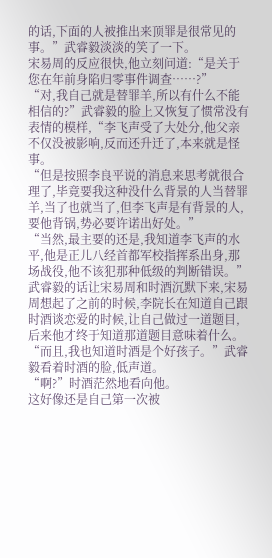的话,下面的人被推出来顶罪是很常见的事。”武睿毅淡淡的笑了一下。
宋易周的反应很快,他立刻问道:“是关于您在年前身陷归零事件调查……?”
“对,我自己就是替罪羊,所以有什么不能相信的?”武睿毅的脸上又恢复了惯常没有表情的模样,“李飞声受了大处分,他父亲不仅没被影响,反而还升迁了,本来就是怪事。
“但是按照李良平说的消息来思考就很合理了,毕竟要我这种没什么背景的人当替罪羊,当了也就当了,但李飞声是有背景的人,要他背锅,势必要许诺出好处。”
“当然,最主要的还是,我知道李飞声的水平,他是正儿八经首都军校指挥系出身,那场战役,他不该犯那种低级的判断错误。”
武睿毅的话让宋易周和时酒沉默下来,宋易周想起了之前的时候,李院长在知道自己跟时酒谈恋爱的时候,让自己做过一道题目,后来他才终于知道那道题目意味着什么。
“而且,我也知道时酒是个好孩子。”武睿毅看着时酒的脸,低声道。
“啊?”时酒茫然地看向他。
这好像还是自己第一次被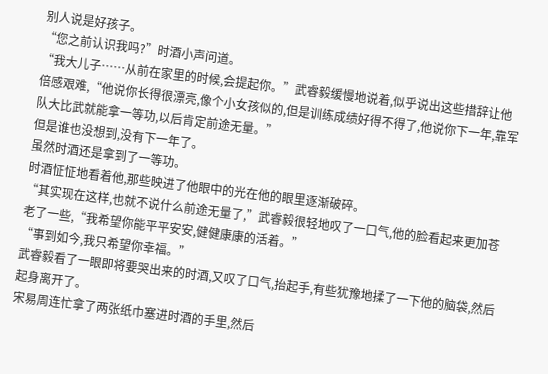别人说是好孩子。
“您之前认识我吗?”时酒小声问道。
“我大儿子……从前在家里的时候,会提起你。”武睿毅缓慢地说着,似乎说出这些措辞让他倍感艰难,“他说你长得很漂亮,像个小女孩似的,但是训练成绩好得不得了,他说你下一年,靠军队大比武就能拿一等功,以后肯定前途无量。”
但是谁也没想到,没有下一年了。
虽然时酒还是拿到了一等功。
时酒怔怔地看着他,那些映进了他眼中的光在他的眼里逐渐破碎。
“其实现在这样,也就不说什么前途无量了,”武睿毅很轻地叹了一口气,他的脸看起来更加苍老了一些,“我希望你能平平安安,健健康康的活着。”
“事到如今,我只希望你幸福。”
武睿毅看了一眼即将要哭出来的时酒,又叹了口气,抬起手,有些犹豫地揉了一下他的脑袋,然后起身离开了。
宋易周连忙拿了两张纸巾塞进时酒的手里,然后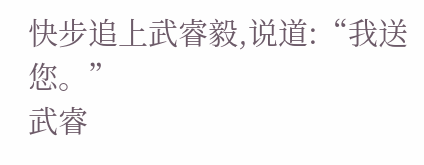快步追上武睿毅,说道:“我送您。”
武睿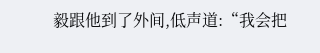毅跟他到了外间,低声道:“我会把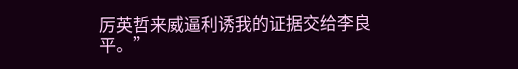厉英哲来威逼利诱我的证据交给李良平。”